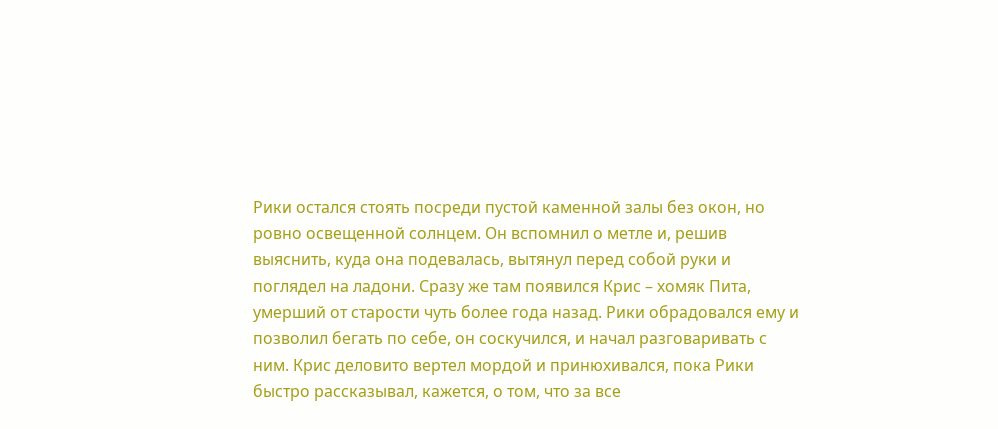Рики остался стоять посреди пустой каменной залы без окон, но ровно освещенной солнцем. Он вспомнил о метле и, решив выяснить, куда она подевалась, вытянул перед собой руки и поглядел на ладони. Сразу же там появился Крис – хомяк Пита, умерший от старости чуть более года назад. Рики обрадовался ему и позволил бегать по себе, он соскучился, и начал разговаривать с ним. Крис деловито вертел мордой и принюхивался, пока Рики быстро рассказывал, кажется, о том, что за все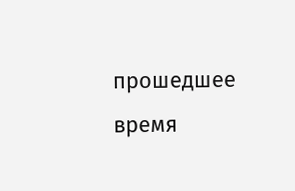прошедшее время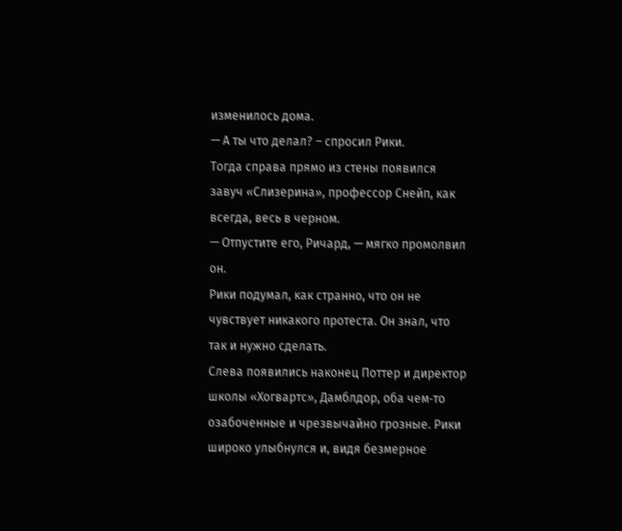изменилось дома.
— А ты что делал? – спросил Рики.
Тогда справа прямо из стены появился завуч «Слизерина», профессор Снейп, как всегда, весь в черном.
— Отпустите его, Ричард, — мягко промолвил он.
Рики подумал, как странно, что он не чувствует никакого протеста. Он знал, что так и нужно сделать.
Слева появились наконец Поттер и директор школы «Хогвартс», Дамблдор, оба чем‑то озабоченные и чрезвычайно грозные. Рики широко улыбнулся и, видя безмерное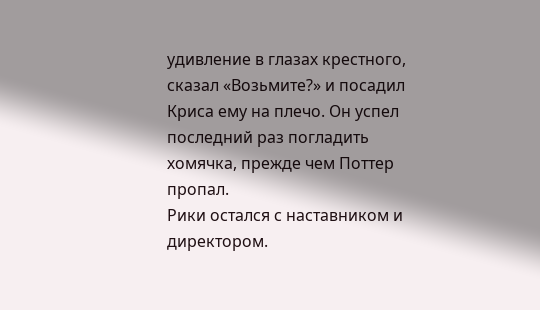удивление в глазах крестного, сказал «Возьмите?» и посадил Криса ему на плечо. Он успел последний раз погладить хомячка, прежде чем Поттер пропал.
Рики остался с наставником и директором.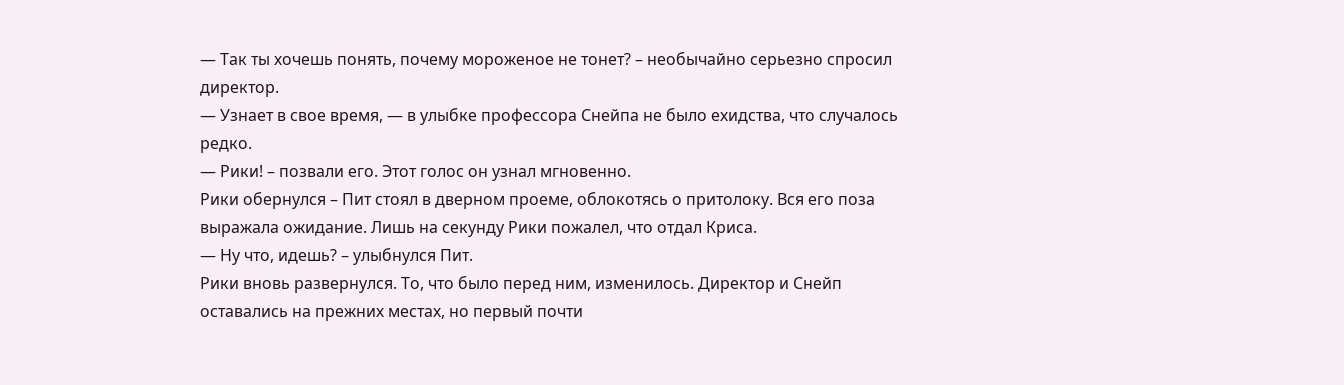— Так ты хочешь понять, почему мороженое не тонет? – необычайно серьезно спросил директор.
— Узнает в свое время, — в улыбке профессора Снейпа не было ехидства, что случалось редко.
— Рики! – позвали его. Этот голос он узнал мгновенно.
Рики обернулся – Пит стоял в дверном проеме, облокотясь о притолоку. Вся его поза выражала ожидание. Лишь на секунду Рики пожалел, что отдал Криса.
— Ну что, идешь? – улыбнулся Пит.
Рики вновь развернулся. То, что было перед ним, изменилось. Директор и Снейп оставались на прежних местах, но первый почти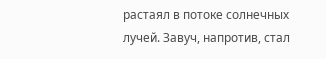растаял в потоке солнечных лучей. Завуч, напротив, стал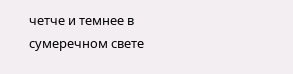четче и темнее в сумеречном свете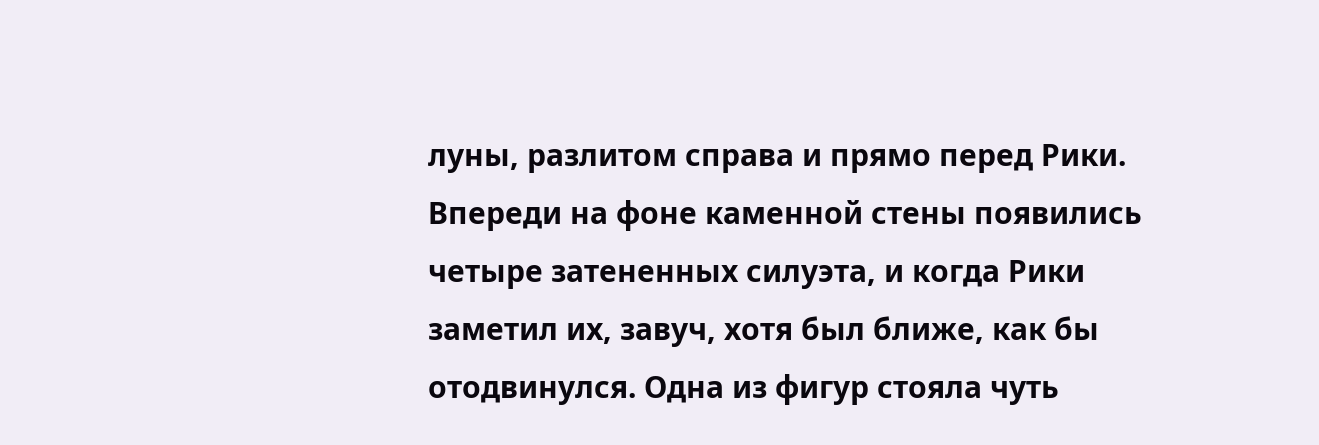луны, разлитом справа и прямо перед Рики. Впереди на фоне каменной стены появились четыре затененных силуэта, и когда Рики заметил их, завуч, хотя был ближе, как бы отодвинулся. Одна из фигур стояла чуть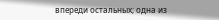впереди остальных; одна из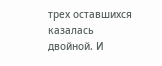трех оставшихся казалась двойной. И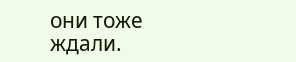они тоже ждали.